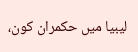لیبیا میں حکمران کون،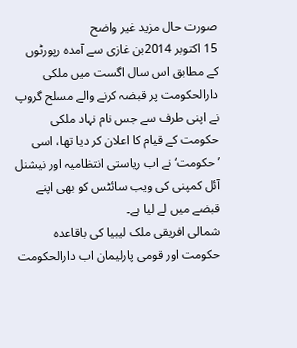صورت حال مزید غیر واضح
15 اکتوبر 2014بن غازی سے آمدہ رپورٹوں کے مطابق اس سال اگست میں ملکی دارالحکومت پر قبضہ کرنے والے مسلح گروپ نے اپنی طرف سے جس نام نہاد ملکی حکومت کے قیام کا اعلان کر دیا تھا، اسی ’حکومت‘ نے اب ریاستی انتظامیہ اور نیشنل آئل کمپنی کی ویب سائٹس کو بھی اپنے قبضے میں لے لیا ہے۔
شمالی افریقی ملک لیبیا کی باقاعدہ حکومت اور قومی پارلیمان اب دارالحکومت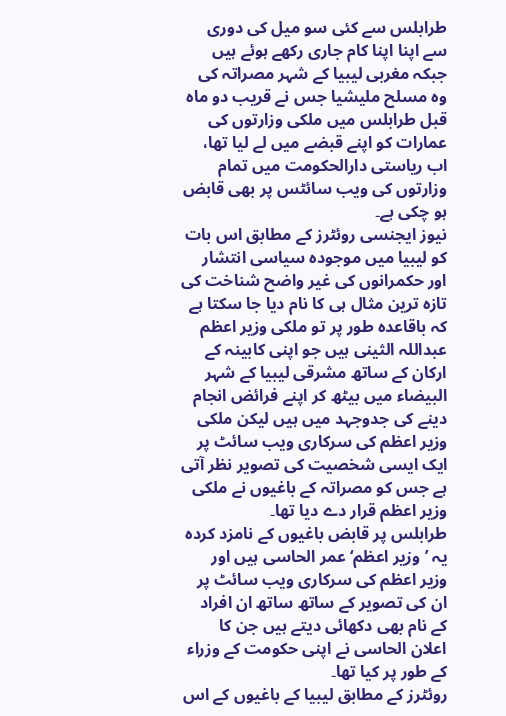طرابلس سے کئی سو میل کی دوری سے اپنا اپنا کام جاری رکھے ہوئے ہیں جبکہ مغربی لیبیا کے شہر مصراتہ کی وہ مسلح ملیشیا جس نے قریب دو ماہ قبل طرابلس میں ملکی وزارتوں کی عمارات کو اپنے قبضے میں لے لیا تھا، اب ریاستی دارالحکومت میں تمام وزارتوں کی ویب سائٹس پر بھی قابض ہو چکی ہے۔
نیوز ایجنسی روئٹرز کے مطابق اس بات کو لیبیا میں موجودہ سیاسی انتشار اور حکمرانوں کی غیر واضح شناخت کی تازہ ترین مثال ہی کا نام دیا جا سکتا ہے کہ باقاعدہ طور پر تو ملکی وزیر اعظم عبداللہ الثینی ہیں جو اپنی کابینہ کے ارکان کے ساتھ مشرقی لیبیا کے شہر البیضاء میں بیٹھ کر اپنے فرائض انجام دینے کی جدوجہد میں ہیں لیکن ملکی وزیر اعظم کی سرکاری ویب سائٹ پر ایک ایسی شخصیت کی تصویر نظر آتی ہے جس کو مصراتہ کے باغیوں نے ملکی وزیر اعظم قرار دے دیا تھا۔
طرابلس پر قابض باغیوں کے نامزد کردہ یہ ’وزیر اعظم‘ عمر الحاسی ہیں اور وزیر اعظم کی سرکاری ویب سائٹ پر ان کی تصویر کے ساتھ ساتھ ان افراد کے نام بھی دکھائی دیتے ہیں جن کا اعلان الحاسی نے اپنی حکومت کے وزراء کے طور پر کیا تھا۔
روئٹرز کے مطابق لیبیا کے باغیوں کے اس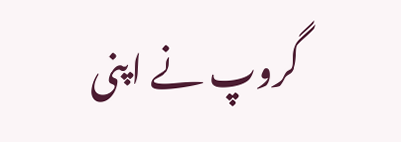گروپ نے اپنی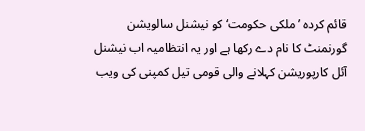قائم کردہ ’ملکی حکومت‘ کو نیشنل سالویشن گورنمنٹ کا نام دے رکھا ہے اور یہ انتظامیہ اب نیشنل آئل کارپوریشن کہلانے والی قومی تیل کمپنی کی ویب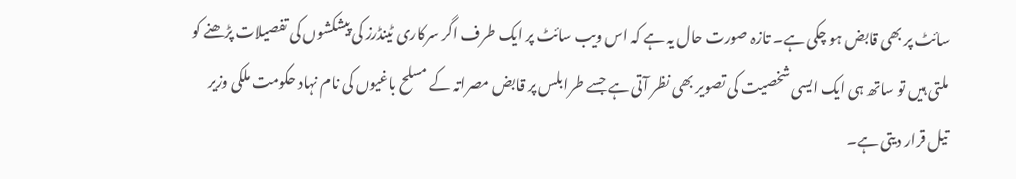سائٹ پر بھی قابض ہو چکی ہے۔ تازہ صورت حال یہ ہے کہ اس ویب سائٹ پر ایک طرف اگر سرکاری ٹینڈرز کی پیشکشوں کی تفصیلات پڑھنے کو ملتی ہیں تو ساتھ ہی ایک ایسی شخصیت کی تصویر بھی نظر آتی ہے جسے طرابلس پر قابض مصراتہ کے مسلح باغیوں کی نام نہاد حکومت ملکی وزیر تیل قرار دیتی ہے۔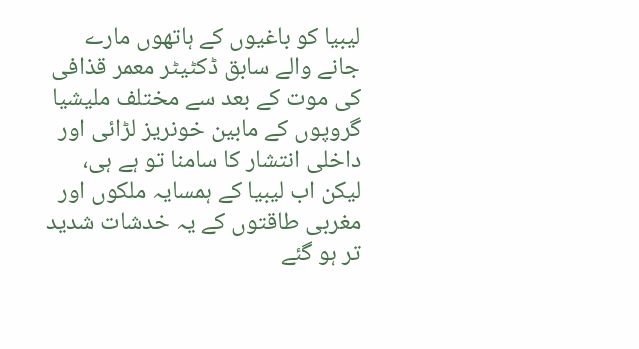لیبیا کو باغیوں کے ہاتھوں مارے جانے والے سابق ڈکٹیٹر معمر قذافی کی موت کے بعد سے مختلف ملیشیا گروپوں کے مابین خونریز لڑائی اور داخلی انتشار کا سامنا تو ہے ہی، لیکن اب لیبیا کے ہمسایہ ملکوں اور مغربی طاقتوں کے یہ خدشات شدید تر ہو گئے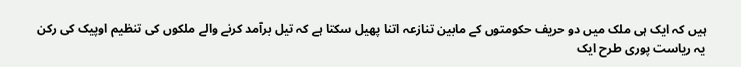ہیں کہ ایک ہی ملک میں دو حریف حکومتوں کے مابین تنازعہ اتنا پھیل سکتا ہے کہ تیل برآمد کرنے والے ملکوں کی تنظیم اوپیک کی رکن یہ ریاست پوری طرح ایک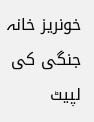خونریز خانہ جنگی کی لپیٹ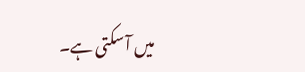میں آ سکتی ہے۔